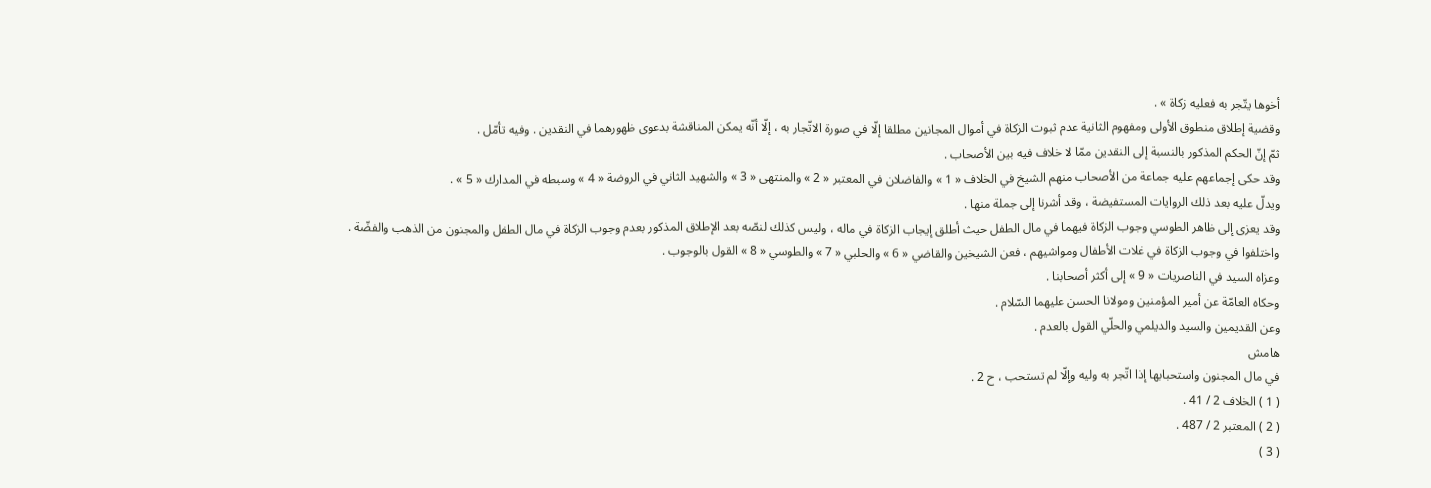أخوها يتّجر به فعليه زكاة » .
وقضية إطلاق منطوق الأولى ومفهوم الثانية عدم ثبوت الزكاة في أموال المجانين مطلقا إلّا في صورة الاتّجار به ، إلّا أنّه يمكن المناقشة بدعوى ظهورهما في النقدين . وفيه تأمّل .
ثمّ إنّ الحكم المذكور بالنسبة إلى النقدين ممّا لا خلاف فيه بين الأصحاب .
وقد حكى إجماعهم عليه جماعة من الأصحاب منهم الشيخ في الخلاف « 1 » والفاضلان في المعتبر « 2 » والمنتهى « 3 » والشهيد الثاني في الروضة « 4 » وسبطه في المدارك « 5 » .
ويدلّ عليه بعد ذلك الروايات المستفيضة ، وقد أشرنا إلى جملة منها .
وقد يعزى إلى ظاهر الطوسي وجوب الزكاة فيهما في مال الطفل حيث أطلق إيجاب الزكاة في ماله ، وليس كذلك لنصّه بعد الإطلاق المذكور بعدم وجوب الزكاة في مال الطفل والمجنون من الذهب والفضّة .
واختلفوا في وجوب الزكاة في غلات الأطفال ومواشيهم ، فعن الشيخين والقاضي « 6 » والحلبي « 7 » والطوسي « 8 » القول بالوجوب .
وعزاه السيد في الناصريات « 9 » إلى أكثر أصحابنا .
وحكاه العامّة عن أمير المؤمنين ومولانا الحسن عليهما السّلام .
وعن القديمين والسيد والديلمي والحلّي القول بالعدم .
هامش
في مال المجنون واستحبابها إذا اتّجر به وليه وإلّا لم تستحب ، ح 2 .
( 1 ) الخلاف 2 / 41 .
( 2 ) المعتبر 2 / 487 .
( 3 )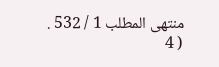منتهى المطلب 1 / 532 .
( 4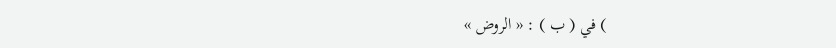) في ( ب ) : « الروض »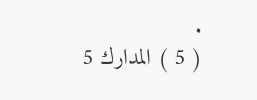.
( 5 ) المدارك 5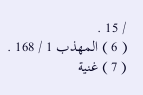/ 15 .
( 6 ) المهذب 1 / 168 .
( 7 ) غنية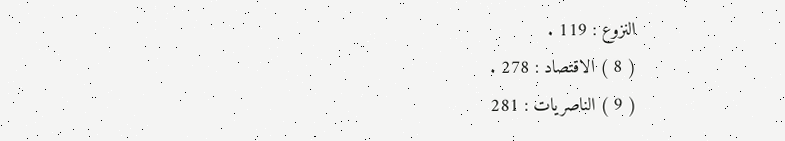النزوع : 119 .
( 8 ) الاقتصاد : 278 .
( 9 ) الناصريات : 281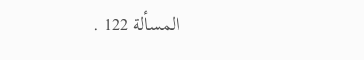المسألة 122 .